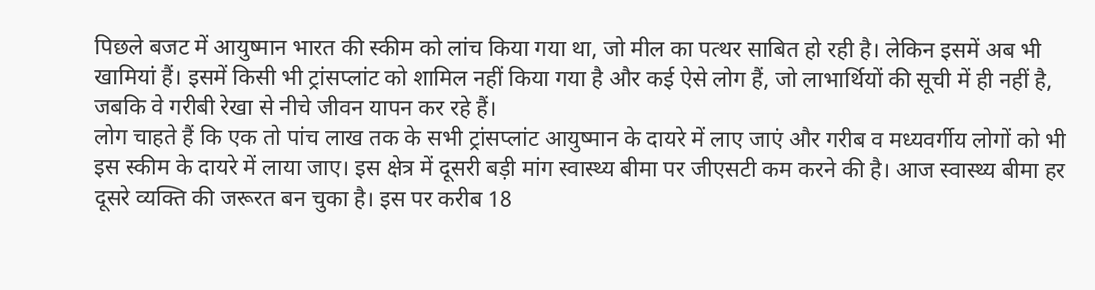पिछले बजट में आयुष्मान भारत की स्कीम को लांच किया गया था, जो मील का पत्थर साबित हो रही है। लेकिन इसमें अब भी खामियां हैं। इसमें किसी भी ट्रांसप्लांट को शामिल नहीं किया गया है और कई ऐसे लोग हैं, जो लाभार्थियों की सूची में ही नहीं है, जबकि वे गरीबी रेखा से नीचे जीवन यापन कर रहे हैं।
लोग चाहते हैं कि एक तो पांच लाख तक के सभी ट्रांसप्लांट आयुष्मान के दायरे में लाए जाएं और गरीब व मध्यवर्गीय लोगों को भी इस स्कीम के दायरे में लाया जाए। इस क्षेत्र में दूसरी बड़ी मांग स्वास्थ्य बीमा पर जीएसटी कम करने की है। आज स्वास्थ्य बीमा हर दूसरे व्यक्ति की जरूरत बन चुका है। इस पर करीब 18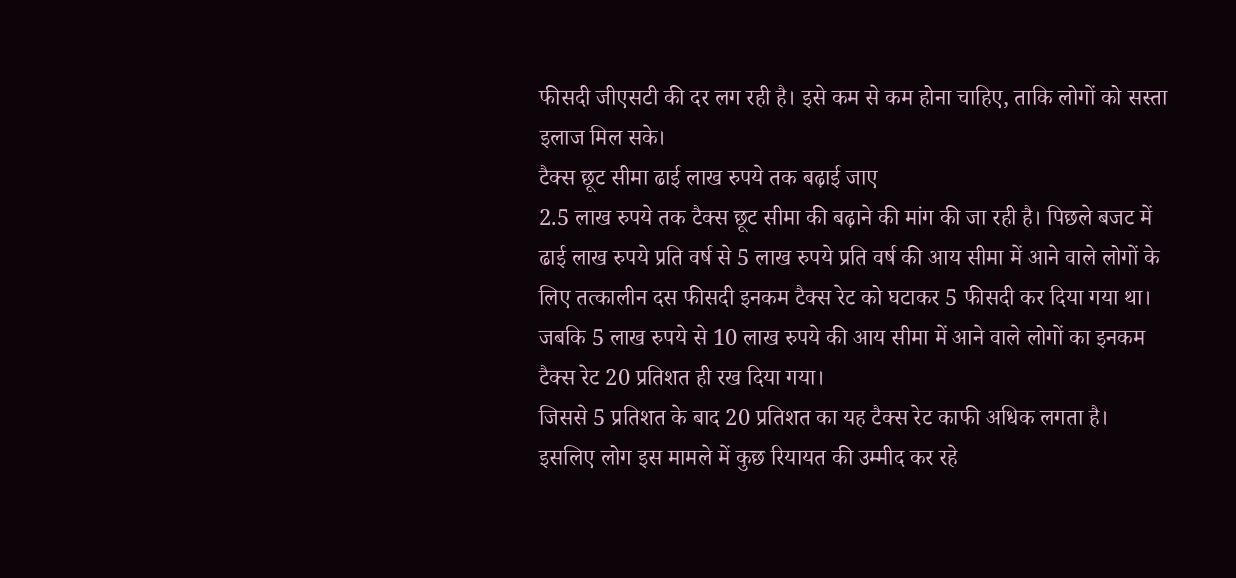फीसदी जीएसटी की दर लग रही है। इसे कम से कम होना चाहिए, ताकि लोगों को सस्ता इलाज मिल सके।
टैक्स छूट सीमा ढाई लाख रुपये तक बढ़ाई जाए
2.5 लाख रुपये तक टैक्स छूट सीमा की बढ़ाने की मांग की जा रही है। पिछले बजट में ढाई लाख रुपये प्रति वर्ष से 5 लाख रुपये प्रति वर्ष की आय सीमा में आने वाले लोगों के लिए तत्कालीन दस फीसदी इनकम टैक्स रेट को घटाकर 5 फीसदी कर दिया गया था। जबकि 5 लाख रुपये से 10 लाख रुपये की आय सीमा में आने वाले लोगों का इनकम टैक्स रेट 20 प्रतिशत ही रख दिया गया।
जिससे 5 प्रतिशत के बाद 20 प्रतिशत का यह टैक्स रेट काफी अधिक लगता है। इसलिए लोग इस मामले में कुछ रियायत की उम्मीद कर रहे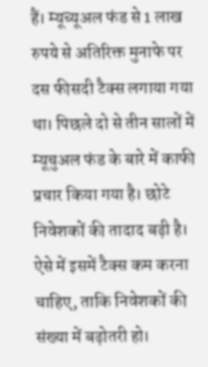हैं। म्यूच्यूअल फंड से 1 लाख रुपये से अतिरिक्त मुनाफे पर दस फीसदी टैक्स लगाया गया था। पिछले दो से तीन सालों में म्यूचुअल फंड के बारे में काफी प्रचार किया गया है। छोटे निवेशकों की तादाद बढ़ी है। ऐसे में इसमें टैक्स कम करना चाहिए, ताकि निवेशकों की संख्या में बढ़ोतरी हो।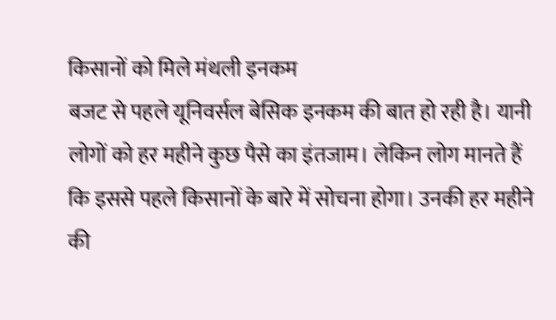किसानों को मिले मंथली इनकम
बजट से पहले यूनिवर्सल बेसिक इनकम की बात हो रही है। यानी लोगों को हर महीने कुछ पैसे का इंतजाम। लेकिन लोग मानते हैं कि इससे पहले किसानों के बारे में सोचना होगा। उनकी हर महीने की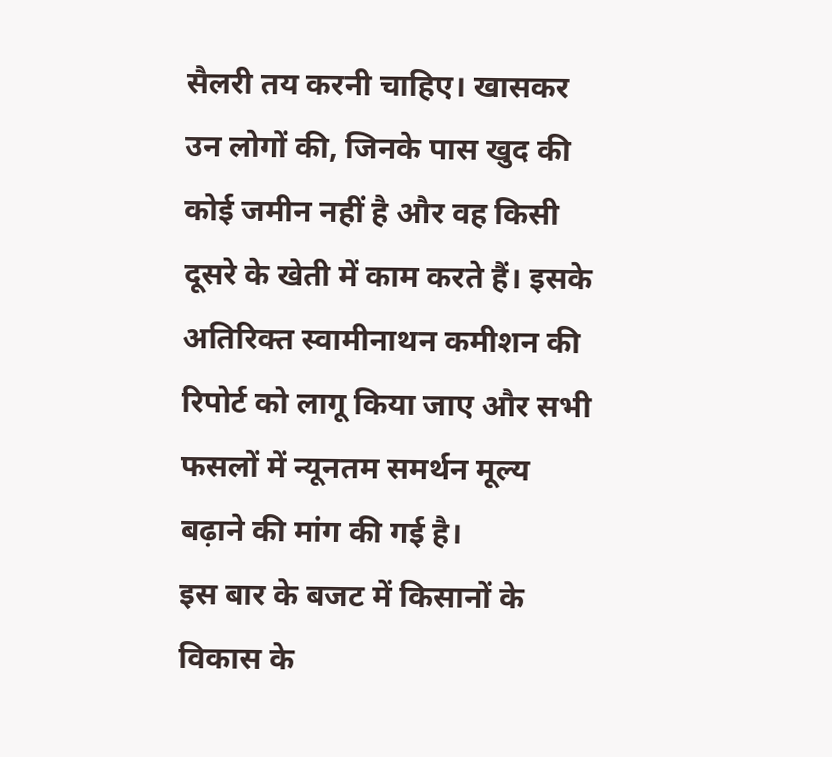सैलरी तय करनी चाहिए। खासकर उन लोगों की, जिनके पास खुद की कोई जमीन नहीं है और वह किसी दूसरे के खेती में काम करते हैं। इसके अतिरिक्त स्वामीनाथन कमीशन की रिपोर्ट को लागू किया जाए और सभी फसलों में न्यूनतम समर्थन मूल्य बढ़ाने की मांग की गई है।
इस बार के बजट में किसानों के विकास के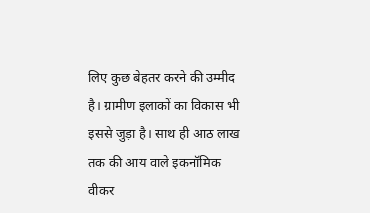लिए कुछ बेहतर करने की उम्मीद है। ग्रामीण इलाकों का विकास भी इससे जुड़ा है। साथ ही आठ लाख तक की आय वाले इकनॉमिक वीकर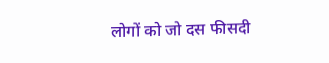लोगों को जो दस फीसदी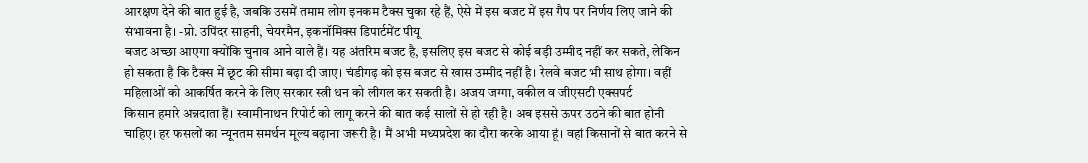आरक्षण देने की बात हुई है, जबकि उसमें तमाम लोग इनकम टैक्स चुका रहे हैं, ऐसे में इस बजट में इस गैप पर निर्णय लिए जाने की संभावना है। -प्रो. उपिंदर साहनी, चेयरमैन, इकनॉमिक्स डिपार्टमेंट पीयू
बजट अच्छा आएगा क्योंकि चुनाव आने वाले हैं। यह अंतरिम बजट है, इसलिए इस बजट से कोई बड़ी उम्मीद नहीं कर सकते, लेकिन हो सकता है कि टैक्स में छूट की सीमा बढ़ा दी जाए। चंडीगढ़ को इस बजट से खास उम्मीद नहीं है। रेलवे बजट भी साथ होगा। वहीं महिलाओं को आकर्षित करने के लिए सरकार स्त्री धन को लीगल कर सकती है। अजय जग्गा, वकील व जीएसटी एक्सपर्ट
किसान हमारे अन्नदाता हैं। स्वामीनाथन रिपोर्ट को लागू करने की बात कई सालों से हो रही है। अब इससे ऊपर उठने की बात होनी चाहिए। हर फसलों का न्यूनतम समर्थन मूल्य बढ़ाना जरूरी है। मैं अभी मध्यप्रदेश का दौरा करके आया हूं। वहां किसानों से बात करने से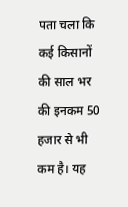पता चला कि कई किसानों की साल भर की इनकम 50 हजार से भी कम है। यह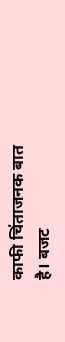काफी चिंताजनक बात है। बजट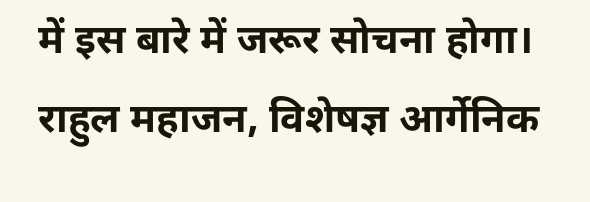में इस बारे में जरूर सोचना होगा। राहुल महाजन, विशेषज्ञ आर्गेनिक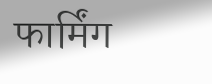फार्मिंग